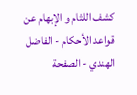كشف اللثام و الإبهام عن قواعد الأحكام - الفاضل الهندي - الصفحة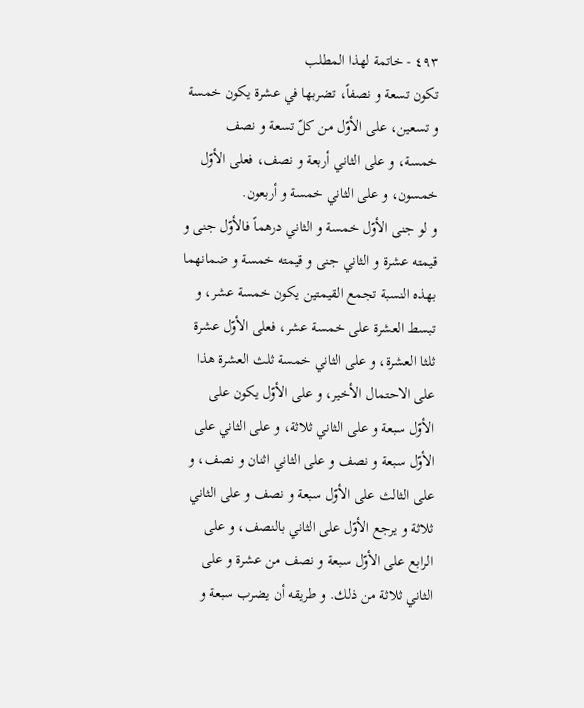٤٩٣ - خاتمة لهذا المطلب
تكون تسعة و نصفاً، تضربها في عشرة يكون خمسة و تسعين، على الأوّل من كلّ تسعة و نصف خمسة، و على الثاني أربعة و نصف، فعلى الأوّل خمسون، و على الثاني خمسة و أربعون.
و لو جنى الأوّل خمسة و الثاني درهماً فالأوّل جنى و قيمته عشرة و الثاني جنى و قيمته خمسة و ضمانهما بهذه النسبة تجمع القيمتين يكون خمسة عشر، و تبسط العشرة على خمسة عشر، فعلى الأوّل عشرة ثلثا العشرة، و على الثاني خمسة ثلث العشرة هذا على الاحتمال الأخير، و على الأوّل يكون على الأوّل سبعة و على الثاني ثلاثة، و على الثاني على الأوّل سبعة و نصف و على الثاني اثنان و نصف، و على الثالث على الأوّل سبعة و نصف و على الثاني ثلاثة و يرجع الأوّل على الثاني بالنصف، و على الرابع على الأوّل سبعة و نصف من عشرة و على الثاني ثلاثة من ذلك. و طريقه أن يضرب سبعة و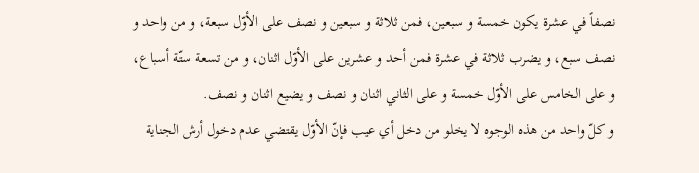نصفاً في عشرة يكون خمسة و سبعين، فمن ثلاثة و سبعين و نصف على الأوّل سبعة، و من واحد و نصف سبع، و يضرب ثلاثة في عشرة فمن أحد و عشرين على الأوّل اثنان، و من تسعة ستّة أسباع، و على الخامس على الأوّل خمسة و على الثاني اثنان و نصف و يضيع اثنان و نصف.
و كلّ واحد من هذه الوجوه لا يخلو من دخل أي عيب فإنّ الأوّل يقتضي عدم دخول أرش الجناية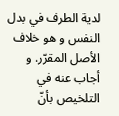لدية الطرف في بدل النفس و هو خلاف الأصل المقرّر. و أجاب عنه في التلخيص بأنّ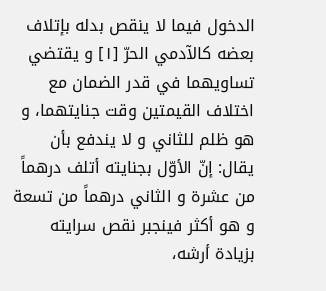الدخول فيما لا ينقص بدله بإتلاف بعضه كالآدمي الحرّ [١] و يقتضي تساويهما في قدر الضمان مع اختلاف القيمتين وقت جنايتهما، و هو ظلم للثاني و لا يندفع بأن يقال: إنّ الأوّل بجنايته أتلف درهماً من عشرة و الثاني درهماً من تسعة و هو أكثر فينجبر نقص سرايته بزيادة أرشه،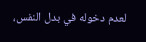لعدم دخوله في بدل النفس،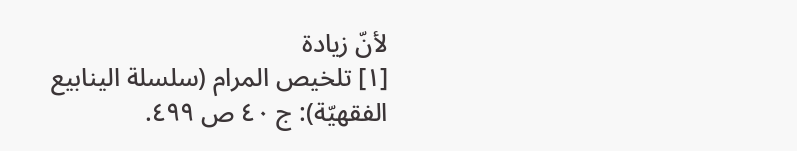لأنّ زيادة
[١] تلخيص المرام (سلسلة الينابيع الفقهيّة): ج ٤٠ ص ٤٩٩.